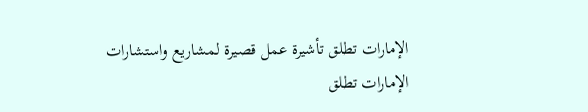الإمارات تطلق تأشيرة عمل قصيرة لمشاريع واستشارات
الإمارات تطلق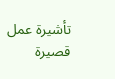تأشيرة عمل قصيرة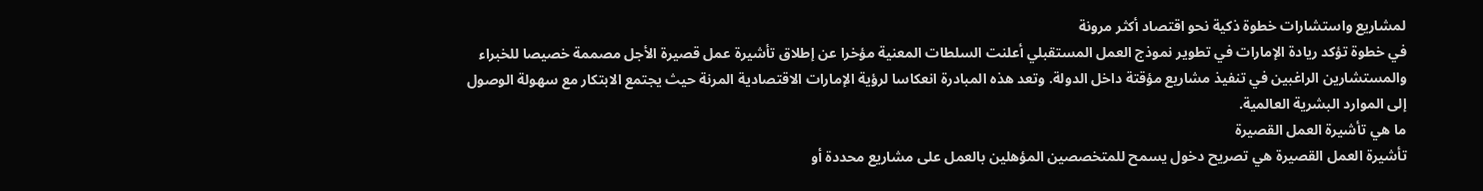لمشاريع واستشارات خطوة ذكية نحو اقتصاد أكثر مرونة
في خطوة تؤكد ريادة الإمارات في تطوير نموذج العمل المستقبلي أعلنت السلطات المعنية مؤخرا عن إطلاق تأشيرة عمل قصيرة الأجل مصممة خصيصا للخبراء والمستشارين الراغبين في تنفيذ مشاريع مؤقتة داخل الدولة. وتعد هذه المبادرة انعكاسا لرؤية الإمارات الاقتصادية المرنة حيث يجتمع الابتكار مع سهولة الوصول إلى الموارد البشرية العالمية.
ما هي تأشيرة العمل القصيرة
تأشيرة العمل القصيرة هي تصريح دخول يسمح للمتخصصين المؤهلين بالعمل على مشاريع محددة أو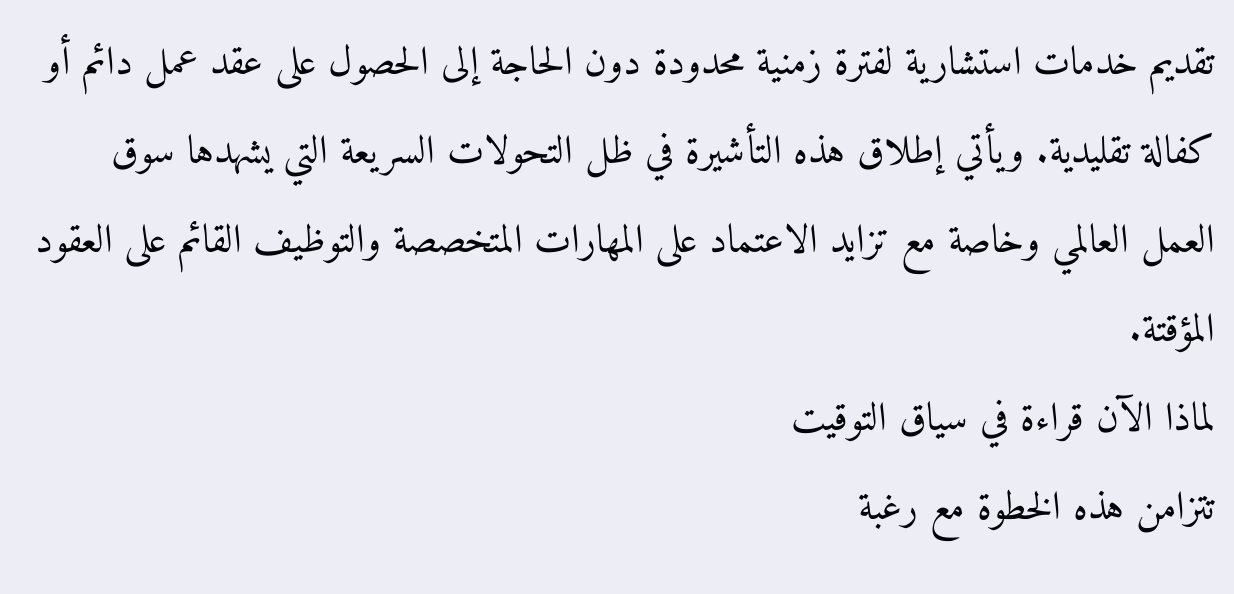تقديم خدمات استشارية لفترة زمنية محدودة دون الحاجة إلى الحصول على عقد عمل دائم أو كفالة تقليدية. ويأتي إطلاق هذه التأشيرة في ظل التحولات السريعة التي يشهدها سوق العمل العالمي وخاصة مع تزايد الاعتماد على المهارات المتخصصة والتوظيف القائم على العقود المؤقتة.
لماذا الآن قراءة في سياق التوقيت
تتزامن هذه الخطوة مع رغبة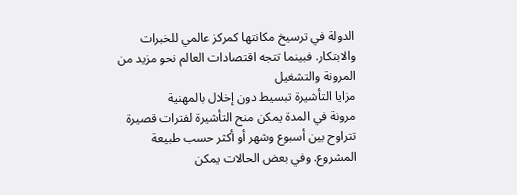الدولة في ترسيخ مكانتها كمركز عالمي للخبرات والابتكار. فبينما تتجه اقتصادات العالم نحو مزيد من المرونة والتشغيل
مزايا التأشيرة تبسيط دون إخلال بالمهنية
مرونة في المدة يمكن منح التأشيرة لفترات قصيرة تتراوح بين أسبوع وشهر أو أكثر حسب طبيعة المشروع. وفي بعض الحالات يمكن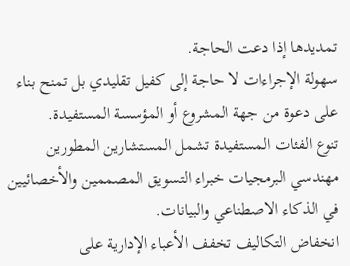تمديدها إذا دعت الحاجة.
سهولة الإجراءات لا حاجة إلى كفيل تقليدي بل تمنح بناء على دعوة من جهة المشروع أو المؤسسة المستفيدة.
تنوع الفئات المستفيدة تشمل المستشارين المطورين مهندسي البرمجيات خبراء التسويق المصممين والأخصائيين في الذكاء الاصطناعي والبيانات.
انخفاض التكاليف تخفف الأعباء الإدارية على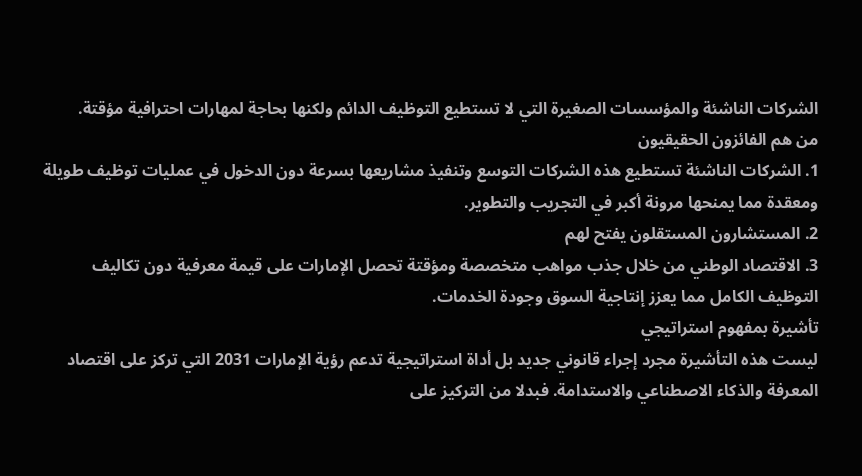الشركات الناشئة والمؤسسات الصغيرة التي لا تستطيع التوظيف الدائم ولكنها بحاجة لمهارات احترافية مؤقتة.
من هم الفائزون الحقيقيون
1. الشركات الناشئة تستطيع هذه الشركات التوسع وتنفيذ مشاريعها بسرعة دون الدخول في عمليات توظيف طويلة ومعقدة مما يمنحها مرونة أكبر في التجريب والتطوير.
2. المستشارون المستقلون يفتح لهم
3. الاقتصاد الوطني من خلال جذب مواهب متخصصة ومؤقتة تحصل الإمارات على قيمة معرفية دون تكاليف التوظيف الكامل مما يعزز إنتاجية السوق وجودة الخدمات.
تأشيرة بمفهوم استراتيجي
ليست هذه التأشيرة مجرد إجراء قانوني جديد بل أداة استراتيجية تدعم رؤية الإمارات 2031 التي تركز على اقتصاد المعرفة والذكاء الاصطناعي والاستدامة. فبدلا من التركيز على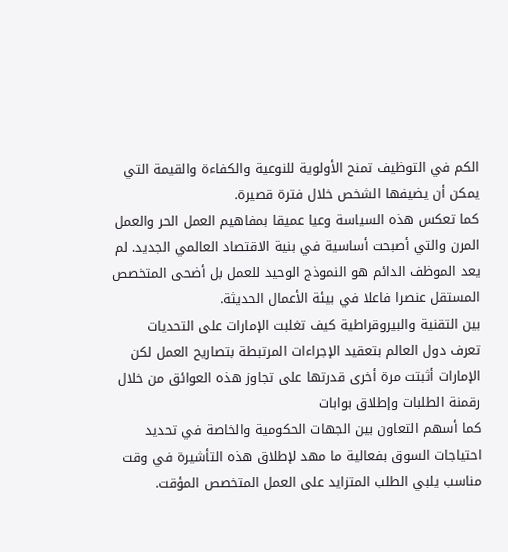الكم في التوظيف تمنح الأولوية للنوعية والكفاءة والقيمة التي يمكن أن يضيفها الشخص خلال فترة قصيرة.
كما تعكس هذه السياسة وعيا عميقا بمفاهيم العمل الحر والعمل المرن والتي أصبحت أساسية في بنية الاقتصاد العالمي الجديد. لم يعد الموظف الدائم هو النموذج الوحيد للعمل بل أضحى المتخصص المستقل عنصرا فاعلا في بيئة الأعمال الحديثة.
بين التقنية والبيروقراطية كيف تغلبت الإمارات على التحديات
تعرف دول العالم بتعقيد الإجراءات المرتبطة بتصاريح العمل لكن الإمارات أثبتت مرة أخرى قدرتها على تجاوز هذه العوائق من خلال رقمنة الطلبات وإطلاق بوابات
كما أسهم التعاون بين الجهات الحكومية والخاصة في تحديد احتياجات السوق بفعالية ما مهد لإطلاق هذه التأشيرة في وقت مناسب يلبي الطلب المتزايد على العمل المتخصص المؤقت.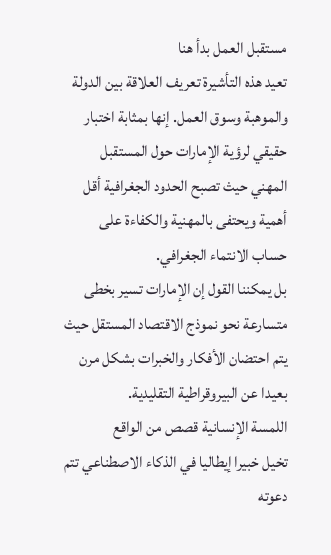مستقبل العمل بدأ هنا
تعيد هذه التأشيرة تعريف العلاقة بين الدولة والموهبة وسوق العمل. إنها بمثابة اختبار حقيقي لرؤية الإمارات حول المستقبل المهني حيث تصبح الحدود الجغرافية أقل أهمية ويحتفى بالمهنية والكفاءة على حساب الانتماء الجغرافي.
بل يمكننا القول إن الإمارات تسير بخطى متسارعة نحو نموذج الاقتصاد المستقل حيث يتم احتضان الأفكار والخبرات بشكل مرن بعيدا عن البيروقراطية التقليدية.
اللمسة الإنسانية قصص من الواقع
تخيل خبيرا إيطاليا في الذكاء الاصطناعي تتم دعوته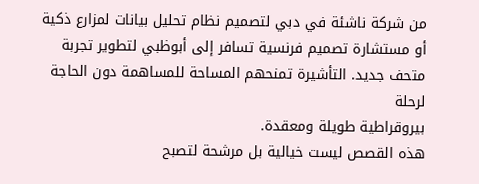من شركة ناشئة في دبي لتصميم نظام تحليل بيانات لمزارع ذكية أو مستشارة تصميم فرنسية تسافر إلى أبوظبي لتطوير تجربة متحف جديد. التأشيرة تمنحهم المساحة للمساهمة دون الحاجة لرحلة
بيروقراطية طويلة ومعقدة.
هذه القصص ليست خيالية بل مرشحة لتصبح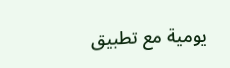يومية مع تطبيق